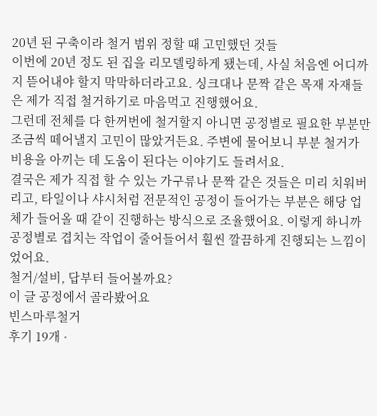20년 된 구축이라 철거 범위 정할 때 고민했던 것들
이번에 20년 정도 된 집을 리모델링하게 됐는데, 사실 처음엔 어디까지 뜯어내야 할지 막막하더라고요. 싱크대나 문짝 같은 목재 자재들은 제가 직접 철거하기로 마음먹고 진행했어요.
그런데 전체를 다 한꺼번에 철거할지 아니면 공정별로 필요한 부분만 조금씩 떼어낼지 고민이 많았거든요. 주변에 물어보니 부분 철거가 비용을 아끼는 데 도움이 된다는 이야기도 들려서요.
결국은 제가 직접 할 수 있는 가구류나 문짝 같은 것들은 미리 치워버리고, 타일이나 샤시처럼 전문적인 공정이 들어가는 부분은 해당 업체가 들어올 때 같이 진행하는 방식으로 조율했어요. 이렇게 하니까 공정별로 겹치는 작업이 줄어들어서 훨씬 깔끔하게 진행되는 느낌이었어요.
철거/설비, 답부터 들어볼까요?
이 글 공정에서 골라봤어요
빈스마루철거
후기 19개 ·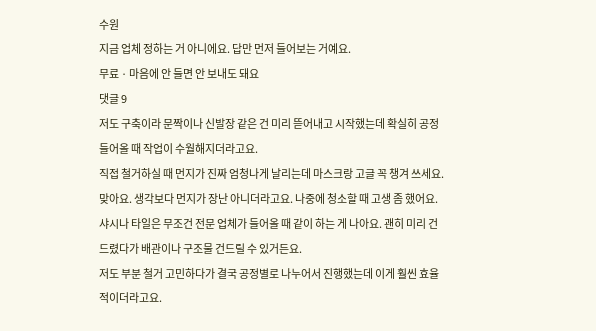수원
지금 업체 정하는 거 아니에요. 답만 먼저 들어보는 거예요.
무료 · 마음에 안 들면 안 보내도 돼요
댓글 9
저도 구축이라 문짝이나 신발장 같은 건 미리 뜯어내고 시작했는데 확실히 공정 들어올 때 작업이 수월해지더라고요.
직접 철거하실 때 먼지가 진짜 엄청나게 날리는데 마스크랑 고글 꼭 챙겨 쓰세요.
맞아요. 생각보다 먼지가 장난 아니더라고요. 나중에 청소할 때 고생 좀 했어요.
샤시나 타일은 무조건 전문 업체가 들어올 때 같이 하는 게 나아요. 괜히 미리 건드렸다가 배관이나 구조물 건드릴 수 있거든요.
저도 부분 철거 고민하다가 결국 공정별로 나누어서 진행했는데 이게 훨씬 효율적이더라고요.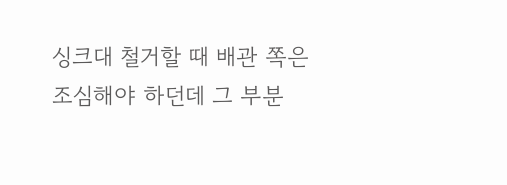싱크대 철거할 때 배관 쪽은 조심해야 하던데 그 부분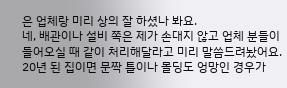은 업체랑 미리 상의 잘 하셨나 봐요.
네, 배관이나 설비 쪽은 제가 손대지 않고 업체 분들이 들어오실 때 같이 처리해달라고 미리 말씀드려놨어요.
20년 된 집이면 문짝 틀이나 몰딩도 엉망인 경우가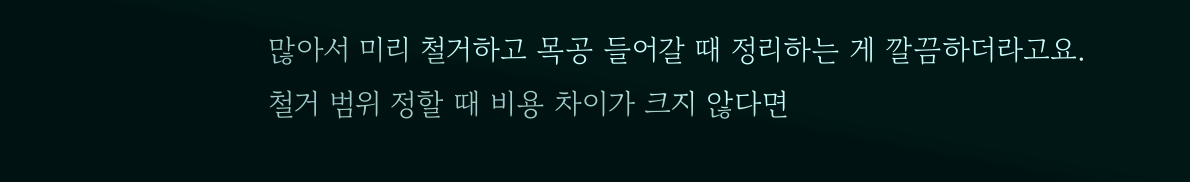많아서 미리 철거하고 목공 들어갈 때 정리하는 게 깔끔하더라고요.
철거 범위 정할 때 비용 차이가 크지 않다면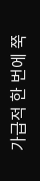가급적 한 번에 쭉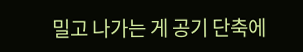밀고 나가는 게 공기 단축에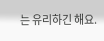는 유리하긴 해요.